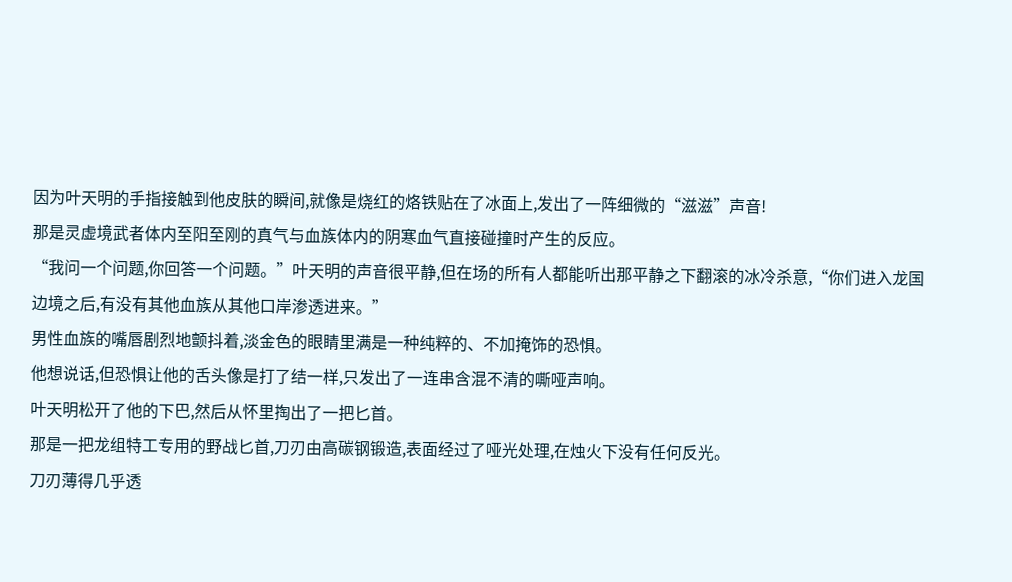因为叶天明的手指接触到他皮肤的瞬间,就像是烧红的烙铁贴在了冰面上,发出了一阵细微的“滋滋”声音!
那是灵虚境武者体内至阳至刚的真气与血族体内的阴寒血气直接碰撞时产生的反应。
“我问一个问题,你回答一个问题。”叶天明的声音很平静,但在场的所有人都能听出那平静之下翻滚的冰冷杀意,“你们进入龙国边境之后,有没有其他血族从其他口岸渗透进来。”
男性血族的嘴唇剧烈地颤抖着,淡金色的眼睛里满是一种纯粹的、不加掩饰的恐惧。
他想说话,但恐惧让他的舌头像是打了结一样,只发出了一连串含混不清的嘶哑声响。
叶天明松开了他的下巴,然后从怀里掏出了一把匕首。
那是一把龙组特工专用的野战匕首,刀刃由高碳钢锻造,表面经过了哑光处理,在烛火下没有任何反光。
刀刃薄得几乎透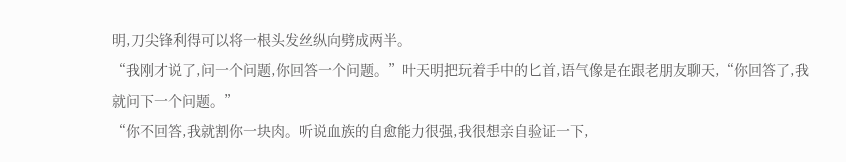明,刀尖锋利得可以将一根头发丝纵向劈成两半。
“我刚才说了,问一个问题,你回答一个问题。”叶天明把玩着手中的匕首,语气像是在跟老朋友聊天,“你回答了,我就问下一个问题。”
“你不回答,我就割你一块肉。听说血族的自愈能力很强,我很想亲自验证一下,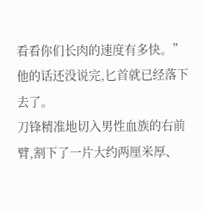看看你们长肉的速度有多快。”
他的话还没说完,匕首就已经落下去了。
刀锋精准地切入男性血族的右前臂,割下了一片大约两厘米厚、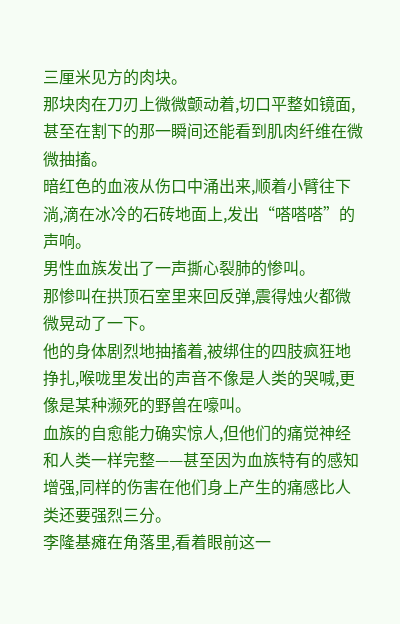三厘米见方的肉块。
那块肉在刀刃上微微颤动着,切口平整如镜面,甚至在割下的那一瞬间还能看到肌肉纤维在微微抽搐。
暗红色的血液从伤口中涌出来,顺着小臂往下淌,滴在冰冷的石砖地面上,发出“嗒嗒嗒”的声响。
男性血族发出了一声撕心裂肺的惨叫。
那惨叫在拱顶石室里来回反弹,震得烛火都微微晃动了一下。
他的身体剧烈地抽搐着,被绑住的四肢疯狂地挣扎,喉咙里发出的声音不像是人类的哭喊,更像是某种濒死的野兽在嚎叫。
血族的自愈能力确实惊人,但他们的痛觉神经和人类一样完整——甚至因为血族特有的感知增强,同样的伤害在他们身上产生的痛感比人类还要强烈三分。
李隆基瘫在角落里,看着眼前这一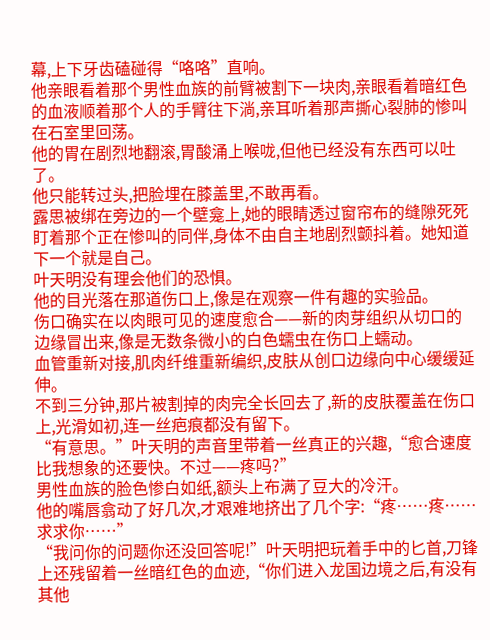幕,上下牙齿磕碰得“咯咯”直响。
他亲眼看着那个男性血族的前臂被割下一块肉,亲眼看着暗红色的血液顺着那个人的手臂往下淌,亲耳听着那声撕心裂肺的惨叫在石室里回荡。
他的胃在剧烈地翻滚,胃酸涌上喉咙,但他已经没有东西可以吐了。
他只能转过头,把脸埋在膝盖里,不敢再看。
露思被绑在旁边的一个壁龛上,她的眼睛透过窗帘布的缝隙死死盯着那个正在惨叫的同伴,身体不由自主地剧烈颤抖着。她知道下一个就是自己。
叶天明没有理会他们的恐惧。
他的目光落在那道伤口上,像是在观察一件有趣的实验品。
伤口确实在以肉眼可见的速度愈合——新的肉芽组织从切口的边缘冒出来,像是无数条微小的白色蠕虫在伤口上蠕动。
血管重新对接,肌肉纤维重新编织,皮肤从创口边缘向中心缓缓延伸。
不到三分钟,那片被割掉的肉完全长回去了,新的皮肤覆盖在伤口上,光滑如初,连一丝疤痕都没有留下。
“有意思。”叶天明的声音里带着一丝真正的兴趣,“愈合速度比我想象的还要快。不过——疼吗?”
男性血族的脸色惨白如纸,额头上布满了豆大的冷汗。
他的嘴唇翕动了好几次,才艰难地挤出了几个字:“疼……疼……求求你……”
“我问你的问题你还没回答呢!”叶天明把玩着手中的匕首,刀锋上还残留着一丝暗红色的血迹,“你们进入龙国边境之后,有没有其他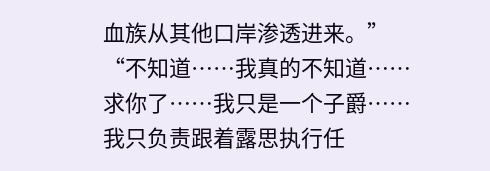血族从其他口岸渗透进来。”
“不知道……我真的不知道……求你了……我只是一个子爵……我只负责跟着露思执行任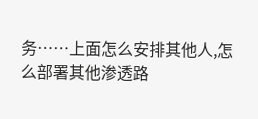务……上面怎么安排其他人,怎么部署其他渗透路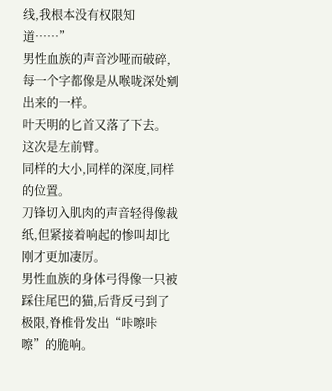线,我根本没有权限知道……”
男性血族的声音沙哑而破碎,每一个字都像是从喉咙深处剜出来的一样。
叶天明的匕首又落了下去。
这次是左前臂。
同样的大小,同样的深度,同样的位置。
刀锋切入肌肉的声音轻得像裁纸,但紧接着响起的惨叫却比刚才更加凄厉。
男性血族的身体弓得像一只被踩住尾巴的猫,后背反弓到了极限,脊椎骨发出“咔嚓咔嚓”的脆响。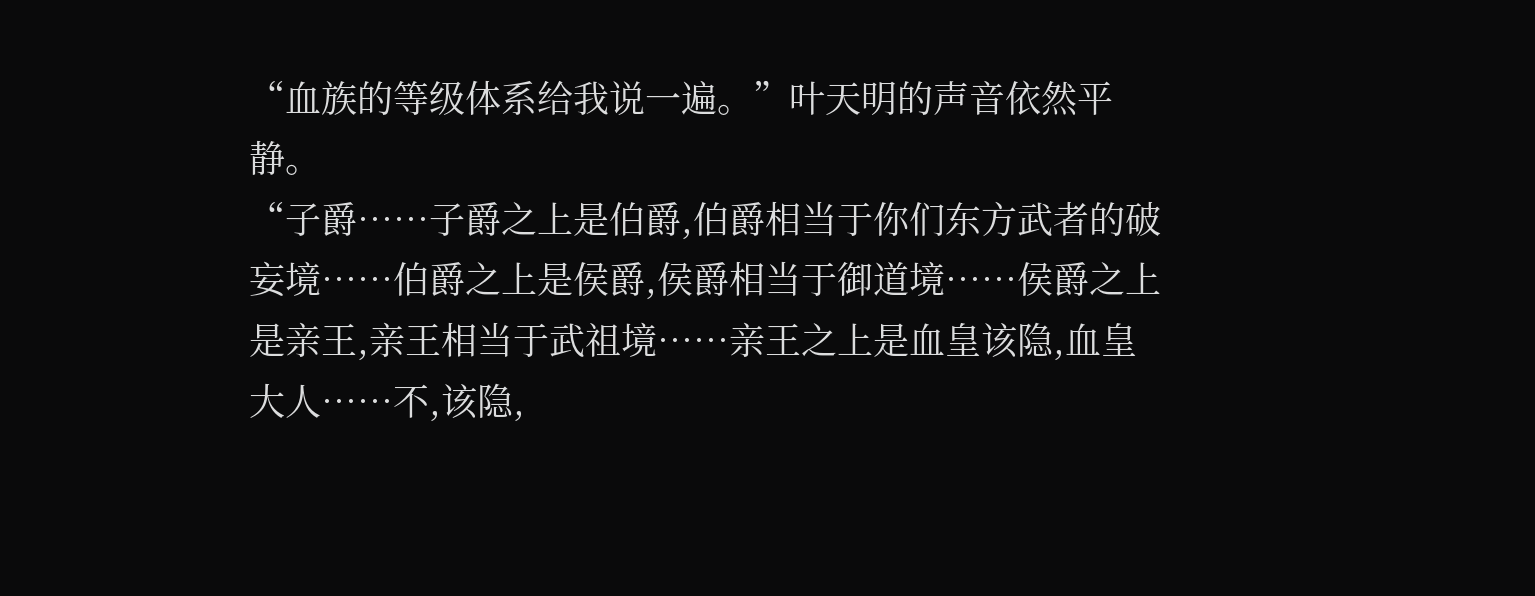“血族的等级体系给我说一遍。”叶天明的声音依然平静。
“子爵……子爵之上是伯爵,伯爵相当于你们东方武者的破妄境……伯爵之上是侯爵,侯爵相当于御道境……侯爵之上是亲王,亲王相当于武祖境……亲王之上是血皇该隐,血皇大人……不,该隐,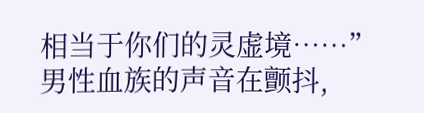相当于你们的灵虚境……”
男性血族的声音在颤抖,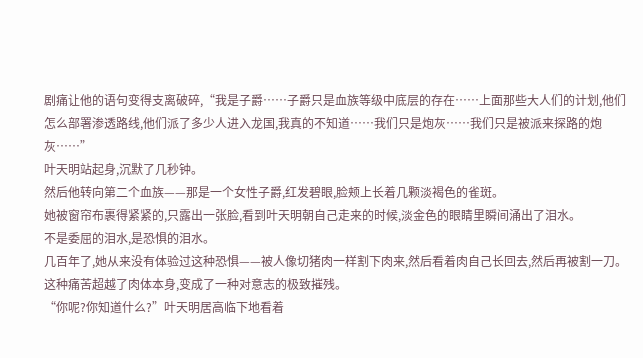剧痛让他的语句变得支离破碎,“我是子爵……子爵只是血族等级中底层的存在……上面那些大人们的计划,他们怎么部署渗透路线,他们派了多少人进入龙国,我真的不知道……我们只是炮灰……我们只是被派来探路的炮灰……”
叶天明站起身,沉默了几秒钟。
然后他转向第二个血族——那是一个女性子爵,红发碧眼,脸颊上长着几颗淡褐色的雀斑。
她被窗帘布裹得紧紧的,只露出一张脸,看到叶天明朝自己走来的时候,淡金色的眼睛里瞬间涌出了泪水。
不是委屈的泪水,是恐惧的泪水。
几百年了,她从来没有体验过这种恐惧——被人像切猪肉一样割下肉来,然后看着肉自己长回去,然后再被割一刀。
这种痛苦超越了肉体本身,变成了一种对意志的极致摧残。
“你呢?你知道什么?”叶天明居高临下地看着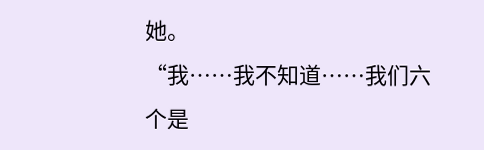她。
“我……我不知道……我们六个是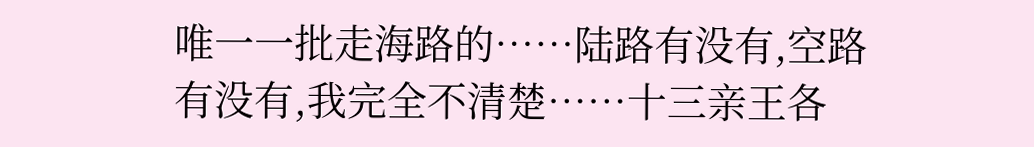唯一一批走海路的……陆路有没有,空路有没有,我完全不清楚……十三亲王各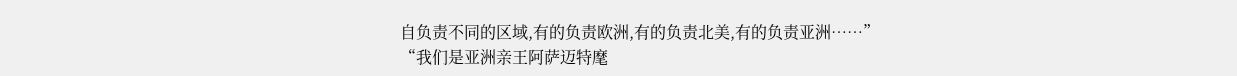自负责不同的区域,有的负责欧洲,有的负责北美,有的负责亚洲……”
“我们是亚洲亲王阿萨迈特麾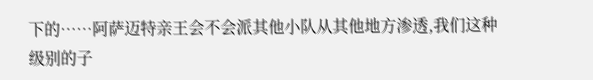下的……阿萨迈特亲王会不会派其他小队从其他地方渗透,我们这种级别的子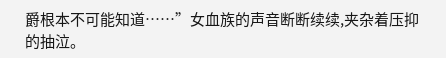爵根本不可能知道……”女血族的声音断断续续,夹杂着压抑的抽泣。